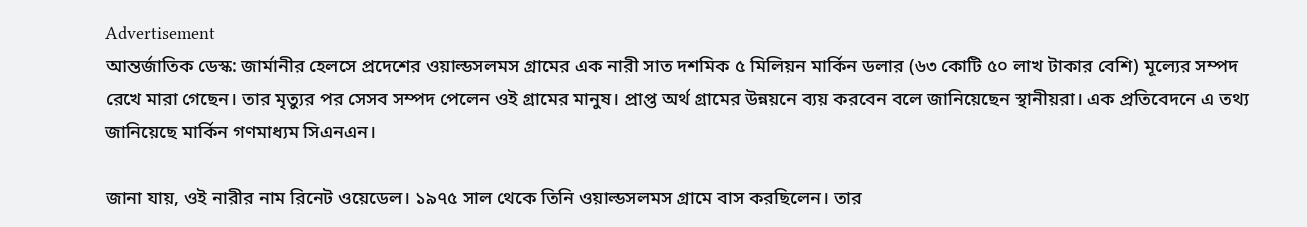Advertisement
আন্তর্জাতিক ডেস্ক: জার্মানীর হেলসে প্রদেশের ওয়াল্ডসলমস গ্রামের এক নারী সাত দশমিক ৫ মিলিয়ন মার্কিন ডলার (৬৩ কোটি ৫০ লাখ টাকার বেশি) মূল্যের সম্পদ রেখে মারা গেছেন। তার মৃত্যুর পর সেসব সম্পদ পেলেন ওই গ্রামের মানুষ। প্রাপ্ত অর্থ গ্রামের উন্নয়নে ব্যয় করবেন বলে জানিয়েছেন স্থানীয়রা। এক প্রতিবেদনে এ তথ্য জানিয়েছে মার্কিন গণমাধ্যম সিএনএন।

জানা যায়, ওই নারীর নাম রিনেট ওয়েডেল। ১৯৭৫ সাল থেকে তিনি ওয়াল্ডসলমস গ্রামে বাস করছিলেন। তার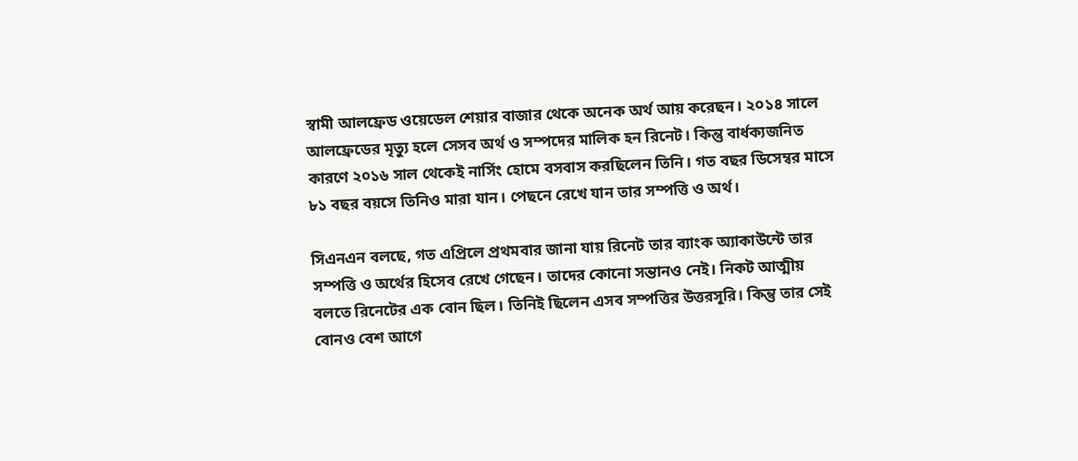স্বামী আলফ্রেড ওয়েডেল শেয়ার বাজার থেকে অনেক অর্থ আয় করেছন। ২০১৪ সালে আলফ্রেডের মৃত্যু হলে সেসব অর্থ ও সম্পদের মালিক হন রিনেট। কিন্তু বার্ধক্যজনিত কারণে ২০১৬ সাল থেকেই নার্সিং হোমে বসবাস করছিলেন তিনি। গত বছর ডিসেম্বর মাসে ৮১ বছর বয়সে তিনিও মারা যান। পেছনে রেখে যান তার সম্পত্তি ও অর্থ।

সিএনএন বলছে, গত এপ্রিলে প্রথমবার জানা যায় রিনেট তার ব্যাংক অ্যাকাউন্টে তার সম্পত্তি ও অর্থের হিসেব রেখে গেছেন। তাদের কোনো সন্তানও নেই। নিকট আত্মীয় বলতে রিনেটের এক বোন ছিল। তিনিই ছিলেন এসব সম্পত্তির উত্তরসূরি। কিন্তু তার সেই বোনও বেশ আগে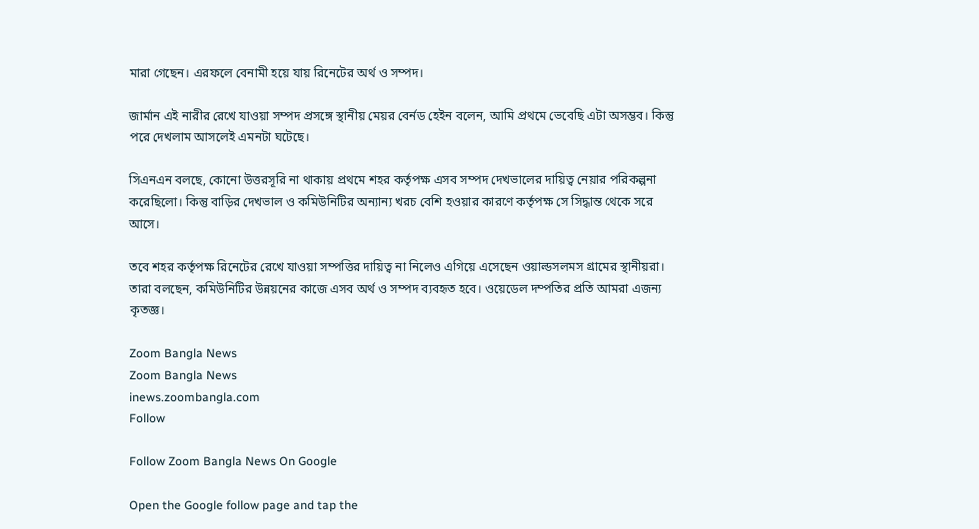মারা গেছেন। এরফলে বেনামী হয়ে যায় রিনেটের অর্থ ও সম্পদ।

জার্মান এই নারীর রেখে যাওয়া সম্পদ প্রসঙ্গে স্থানীয় মেয়র বের্নড হেইন বলেন, আমি প্রথমে ভেবেছি এটা অসম্ভব। কিন্তু পরে দেখলাম আসলেই এমনটা ঘটেছে।

সিএনএন বলছে, কোনো উত্তরসূরি না থাকায় প্রথমে শহর কর্তৃপক্ষ এসব সম্পদ দেখভালের দায়িত্ব নেয়ার পরিকল্পনা করেছিলো। কিন্তু বাড়ির দেখভাল ও কমিউনিটির অন্যান্য খরচ বেশি হওয়ার কারণে কর্তৃপক্ষ সে সিদ্ধান্ত থেকে সরে আসে।

তবে শহর কর্তৃপক্ষ রিনেটের রেখে যাওয়া সম্পত্তির দায়িত্ব না নিলেও এগিয়ে এসেছেন ওয়াল্ডসলমস গ্রামের স্থানীয়রা। তারা বলছেন, কমিউনিটির উন্নয়নের কাজে এসব অর্থ ও সম্পদ ব্যবহৃত হবে। ওয়েডেল দম্পতির প্রতি আমরা এজন্য কৃতজ্ঞ।

Zoom Bangla News
Zoom Bangla News
inews.zoombangla.com
Follow

Follow Zoom Bangla News On Google

Open the Google follow page and tap the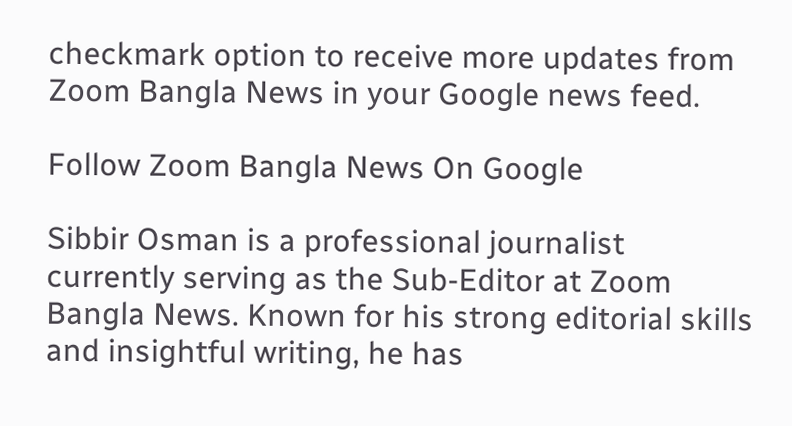checkmark option to receive more updates from Zoom Bangla News in your Google news feed.

Follow Zoom Bangla News On Google

Sibbir Osman is a professional journalist currently serving as the Sub-Editor at Zoom Bangla News. Known for his strong editorial skills and insightful writing, he has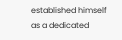established himself as a dedicated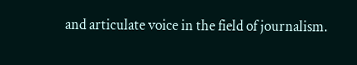and articulate voice in the field of journalism.